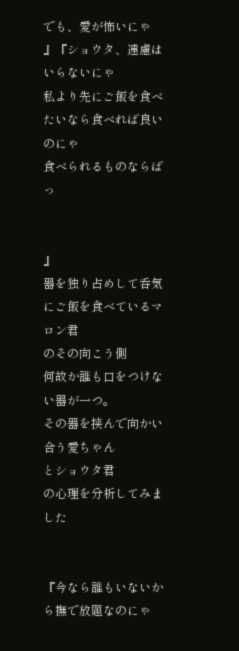でも、愛が怖いにゃ
』『ショウタ、遠慮はいらないにゃ
私より先にご飯を食べたいなら食べれば良いのにゃ
食べられるものならばっ


』
器を独り占めして呑気にご飯を食べているマロン君
のその向こう側
何故か誰も口をつけない器が一つ。
その器を挟んで向かい合う愛ちゃん
とショウタ君
の心理を分析してみました


『今なら誰もいないから撫で放題なのにゃ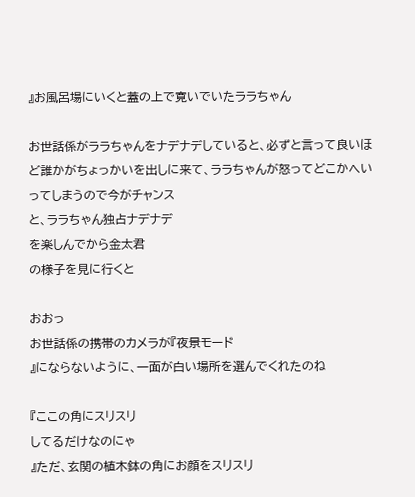』お風呂場にいくと蓋の上で寛いでいたララちゃん

お世話係がララちゃんをナデナデしていると、必ずと言って良いほど誰かがちょっかいを出しに来て、ララちゃんが怒ってどこかへいってしまうので今がチャンス
と、ララちゃん独占ナデナデ
を楽しんでから金太君
の様子を見に行くと

おおっ
お世話係の携帯のカメラが『夜景モード
』にならないように、一面が白い場所を選んでくれたのね

『ここの角にスリスリ
してるだけなのにゃ
』ただ、玄関の植木鉢の角にお顔をスリスリ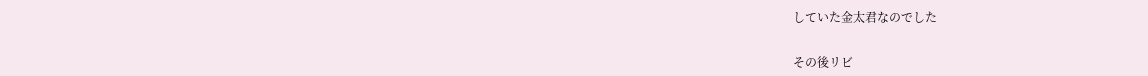していた金太君なのでした


その後リビ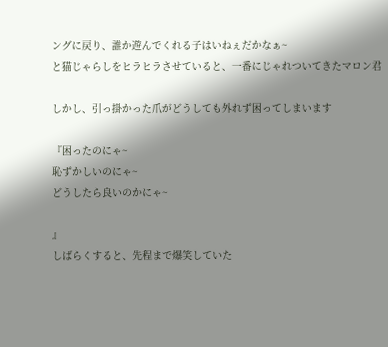ングに戻り、誰か遊んでくれる子はいねぇだかなぁ~
と猫じゃらしをヒラヒラさせていると、一番にじゃれついてきたマロン君

しかし、引っ掛かった爪がどうしても外れず困ってしまいます

『困ったのにゃ~
恥ずかしいのにゃ~
どうしたら良いのかにゃ~

』
しばらくすると、先程まで爆笑していた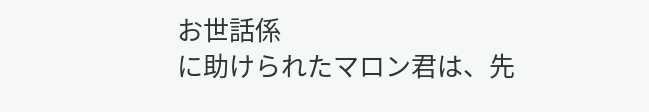お世話係
に助けられたマロン君は、先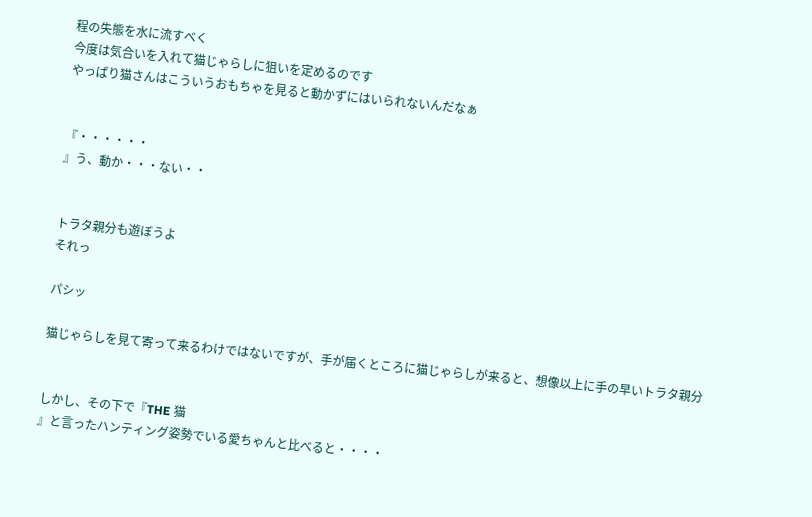程の失態を水に流すべく
今度は気合いを入れて猫じゃらしに狙いを定めるのです
やっぱり猫さんはこういうおもちゃを見ると動かずにはいられないんだなぁ


『・・・・・・
』う、動か・・・ない・・


トラタ親分も遊ぼうよ
それっ

パシッ

猫じゃらしを見て寄って来るわけではないですが、手が届くところに猫じゃらしが来ると、想像以上に手の早いトラタ親分


しかし、その下で『THE 猫
』と言ったハンティング姿勢でいる愛ちゃんと比べると・・・・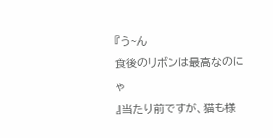『う~ん
食後のリボンは最高なのにゃ
』当たり前ですが、猫も様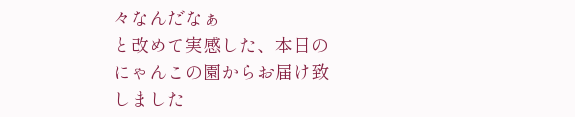々なんだなぁ
と改めて実感した、本日のにゃんこの園からお届け致しました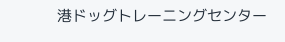港ドッグトレーニングセンター